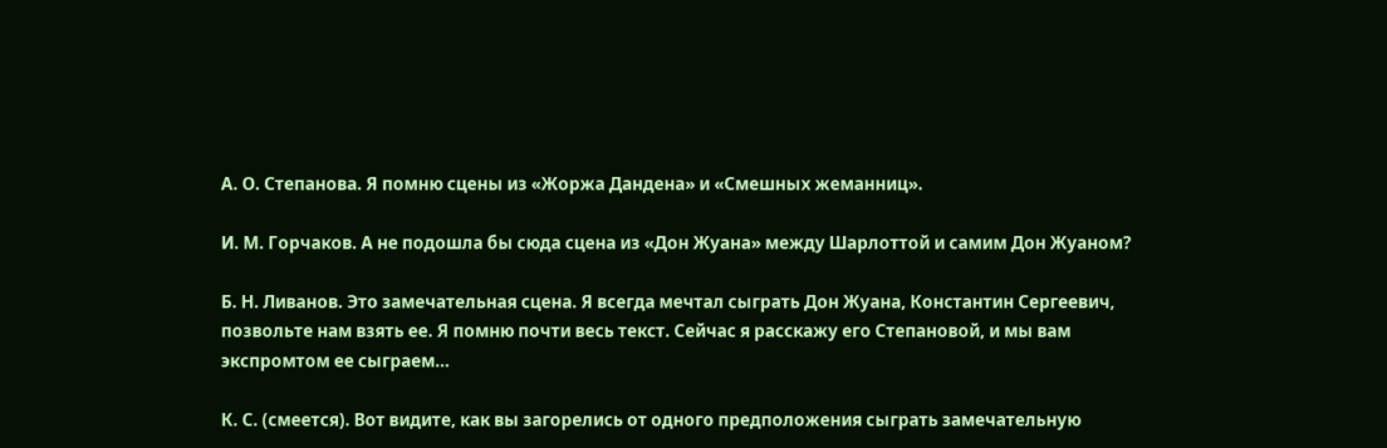А. О. Степанова. Я помню сцены из «Жоржа Дандена» и «Смешных жеманниц».

И. М. Горчаков. А не подошла бы сюда сцена из «Дон Жуана» между Шарлоттой и самим Дон Жуаном?

Б. Н. Ливанов. Это замечательная сцена. Я всегда мечтал сыграть Дон Жуана, Константин Сергеевич, позвольте нам взять ее. Я помню почти весь текст. Сейчас я расскажу его Степановой, и мы вам экспромтом ее сыграем…

К. С. (смеется). Вот видите, как вы загорелись от одного предположения сыграть замечательную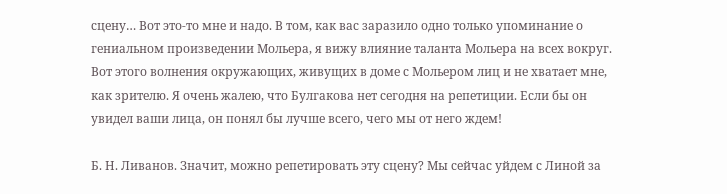сцену… Вот это-то мне и надо. В том, как вас заразило одно только упоминание о гениальном произведении Мольера, я вижу влияние таланта Мольера на всех вокруг. Вот этого волнения окружающих, живущих в доме с Мольером лиц и не хватает мне, как зрителю. Я очень жалею, что Булгакова нет сегодня на репетиции. Если бы он увидел ваши лица, он понял бы лучше всего, чего мы от него ждем!

Б. Н. Ливанов. Значит, можно репетировать эту сцену? Мы сейчас уйдем с Линой за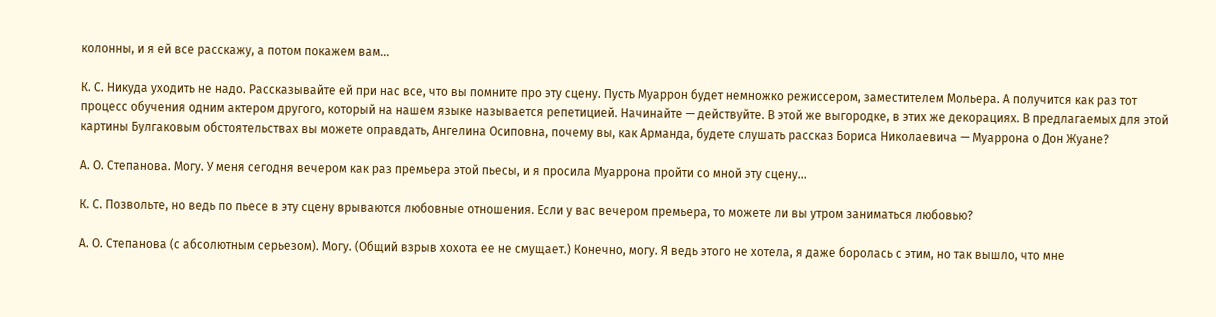колонны, и я ей все расскажу, а потом покажем вам…

К. С. Никуда уходить не надо. Рассказывайте ей при нас все, что вы помните про эту сцену. Пусть Муаррон будет немножко режиссером, заместителем Мольера. А получится как раз тот процесс обучения одним актером другого, который на нашем языке называется репетицией. Начинайте — действуйте. В этой же выгородке, в этих же декорациях. В предлагаемых для этой картины Булгаковым обстоятельствах вы можете оправдать, Ангелина Осиповна, почему вы, как Арманда, будете слушать рассказ Бориса Николаевича — Муаррона о Дон Жуане?

А. О. Степанова. Могу. У меня сегодня вечером как раз премьера этой пьесы, и я просила Муаррона пройти со мной эту сцену…

К. С. Позвольте, но ведь по пьесе в эту сцену врываются любовные отношения. Если у вас вечером премьера, то можете ли вы утром заниматься любовью?

А. О. Степанова (с абсолютным серьезом). Могу. (Общий взрыв хохота ее не смущает.) Конечно, могу. Я ведь этого не хотела, я даже боролась с этим, но так вышло, что мне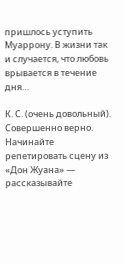пришлось уступить Муаррону. В жизни так и случается, что любовь врывается в течение дня…

К. С. (очень довольный). Совершенно верно. Начинайте репетировать сцену из «Дон Жуана» — рассказывайте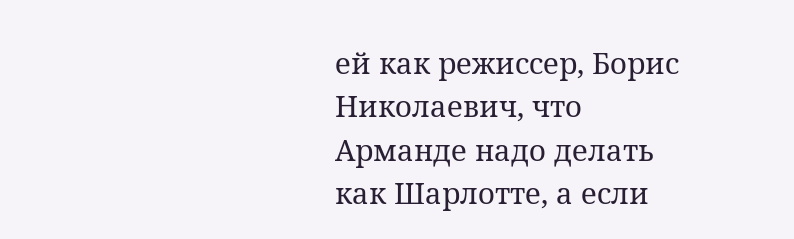ей как режиссер, Борис Николаевич, что Арманде надо делать как Шарлотте, а если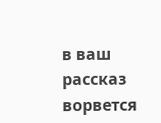в ваш рассказ ворвется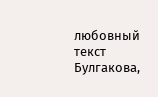любовный текст Булгакова,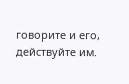говорите и его, действуйте им.